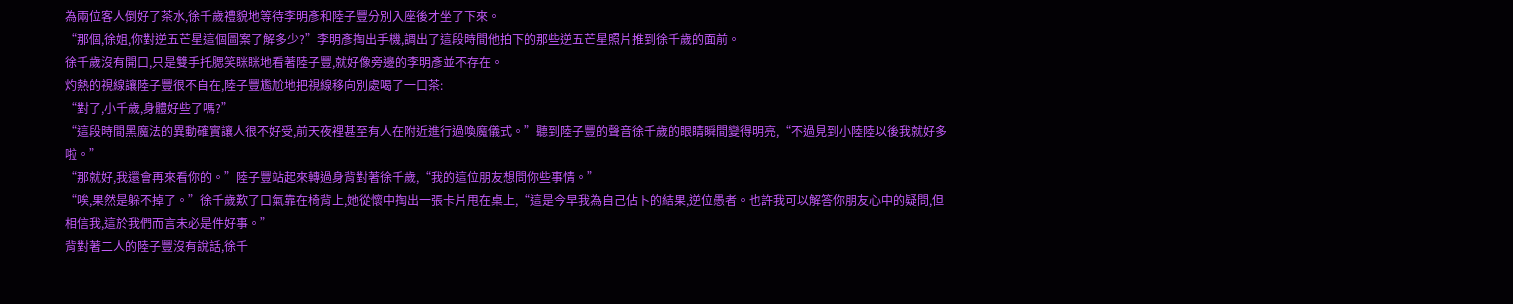為兩位客人倒好了茶水,徐千歲禮貌地等待李明彥和陸子豐分別入座後才坐了下來。
“那個,徐姐,你對逆五芒星這個圖案了解多少?”李明彥掏出手機,調出了這段時間他拍下的那些逆五芒星照片推到徐千歲的面前。
徐千歲沒有開口,只是雙手托腮笑眯眯地看著陸子豐,就好像旁邊的李明彥並不存在。
灼熱的視線讓陸子豐很不自在,陸子豐尷尬地把視線移向別處喝了一口茶:
“對了,小千歲,身體好些了嗎?”
“這段時間黑魔法的異動確實讓人很不好受,前天夜裡甚至有人在附近進行過喚魔儀式。”聽到陸子豐的聲音徐千歲的眼睛瞬間變得明亮,“不過見到小陸陸以後我就好多啦。”
“那就好,我還會再來看你的。”陸子豐站起來轉過身背對著徐千歲,“我的這位朋友想問你些事情。”
“唉,果然是躲不掉了。”徐千歲歎了口氣靠在椅背上,她從懷中掏出一張卡片甩在桌上,“這是今早我為自己佔卜的結果,逆位愚者。也許我可以解答你朋友心中的疑問,但相信我,這於我們而言未必是件好事。”
背對著二人的陸子豐沒有說話,徐千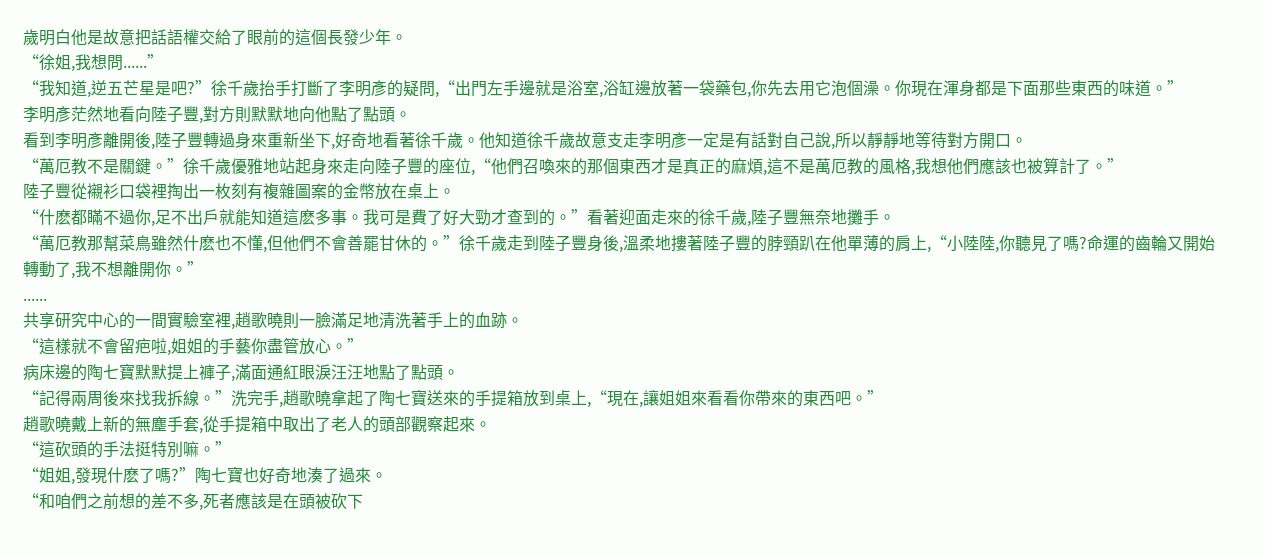歲明白他是故意把話語權交給了眼前的這個長發少年。
“徐姐,我想問......”
“我知道,逆五芒星是吧?”徐千歲抬手打斷了李明彥的疑問,“出門左手邊就是浴室,浴缸邊放著一袋藥包,你先去用它泡個澡。你現在渾身都是下面那些東西的味道。”
李明彥茫然地看向陸子豐,對方則默默地向他點了點頭。
看到李明彥離開後,陸子豐轉過身來重新坐下,好奇地看著徐千歲。他知道徐千歲故意支走李明彥一定是有話對自己說,所以靜靜地等待對方開口。
“萬厄教不是關鍵。”徐千歲優雅地站起身來走向陸子豐的座位,“他們召喚來的那個東西才是真正的麻煩,這不是萬厄教的風格,我想他們應該也被算計了。”
陸子豐從襯衫口袋裡掏出一枚刻有複雜圖案的金幣放在桌上。
“什麽都瞞不過你,足不出戶就能知道這麽多事。我可是費了好大勁才查到的。”看著迎面走來的徐千歲,陸子豐無奈地攤手。
“萬厄教那幫菜鳥雖然什麽也不懂,但他們不會善罷甘休的。”徐千歲走到陸子豐身後,溫柔地摟著陸子豐的脖頸趴在他單薄的肩上,“小陸陸,你聽見了嗎?命運的齒輪又開始轉動了,我不想離開你。”
......
共享研究中心的一間實驗室裡,趙歌曉則一臉滿足地清洗著手上的血跡。
“這樣就不會留疤啦,姐姐的手藝你盡管放心。”
病床邊的陶七寶默默提上褲子,滿面通紅眼淚汪汪地點了點頭。
“記得兩周後來找我拆線。”洗完手,趙歌曉拿起了陶七寶送來的手提箱放到桌上,“現在,讓姐姐來看看你帶來的東西吧。”
趙歌曉戴上新的無塵手套,從手提箱中取出了老人的頭部觀察起來。
“這砍頭的手法挺特別嘛。”
“姐姐,發現什麽了嗎?”陶七寶也好奇地湊了過來。
“和咱們之前想的差不多,死者應該是在頭被砍下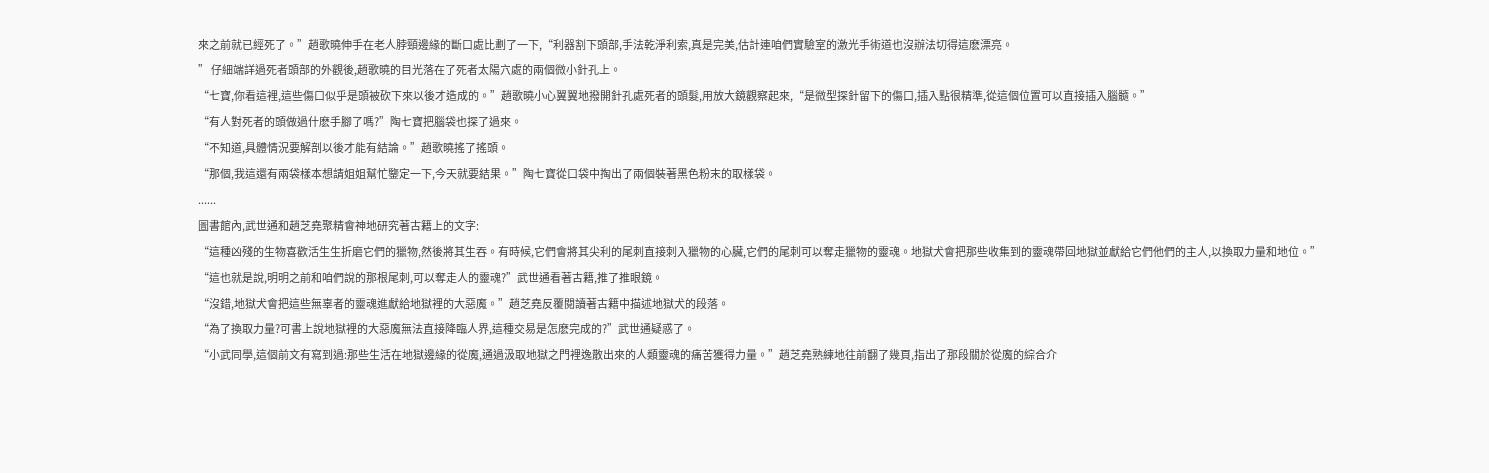來之前就已經死了。”趙歌曉伸手在老人脖頸邊緣的斷口處比劃了一下,“利器割下頭部,手法乾淨利索,真是完美,估計連咱們實驗室的激光手術道也沒辦法切得這麽漂亮。
” 仔細端詳過死者頭部的外觀後,趙歌曉的目光落在了死者太陽穴處的兩個微小針孔上。
“七寶,你看這裡,這些傷口似乎是頭被砍下來以後才造成的。”趙歌曉小心翼翼地撥開針孔處死者的頭髮,用放大鏡觀察起來,“是微型探針留下的傷口,插入點很精準,從這個位置可以直接插入腦髓。”
“有人對死者的頭做過什麽手腳了嗎?”陶七寶把腦袋也探了過來。
“不知道,具體情況要解剖以後才能有結論。”趙歌曉搖了搖頭。
“那個,我這還有兩袋樣本想請姐姐幫忙鑒定一下,今天就要結果。”陶七寶從口袋中掏出了兩個裝著黑色粉末的取樣袋。
......
圖書館內,武世通和趙芝堯聚精會神地研究著古籍上的文字:
“這種凶殘的生物喜歡活生生折磨它們的獵物,然後將其生吞。有時候,它們會將其尖利的尾刺直接刺入獵物的心臟,它們的尾刺可以奪走獵物的靈魂。地獄犬會把那些收集到的靈魂帶回地獄並獻給它們他們的主人,以換取力量和地位。”
“這也就是說,明明之前和咱們說的那根尾刺,可以奪走人的靈魂?”武世通看著古籍,推了推眼鏡。
“沒錯,地獄犬會把這些無辜者的靈魂進獻給地獄裡的大惡魔。”趙芝堯反覆閱讀著古籍中描述地獄犬的段落。
“為了換取力量?可書上說地獄裡的大惡魔無法直接降臨人界,這種交易是怎麽完成的?”武世通疑惑了。
“小武同學,這個前文有寫到過:那些生活在地獄邊緣的從魔,通過汲取地獄之門裡逸散出來的人類靈魂的痛苦獲得力量。”趙芝堯熟練地往前翻了幾頁,指出了那段關於從魔的綜合介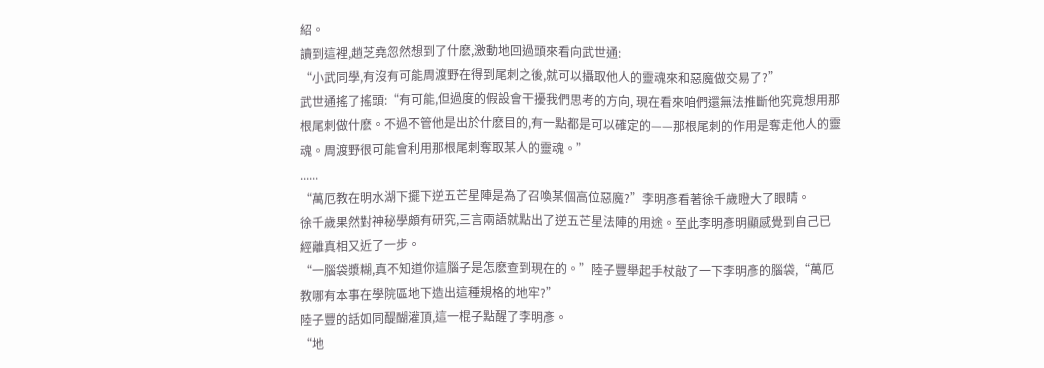紹。
讀到這裡,趙芝堯忽然想到了什麽,激動地回過頭來看向武世通:
“小武同學,有沒有可能周渡野在得到尾刺之後,就可以攝取他人的靈魂來和惡魔做交易了?”
武世通搖了搖頭:“有可能,但過度的假設會干擾我們思考的方向, 現在看來咱們還無法推斷他究竟想用那根尾刺做什麽。不過不管他是出於什麽目的,有一點都是可以確定的——那根尾刺的作用是奪走他人的靈魂。周渡野很可能會利用那根尾刺奪取某人的靈魂。”
......
“萬厄教在明水湖下擺下逆五芒星陣是為了召喚某個高位惡魔?”李明彥看著徐千歲瞪大了眼睛。
徐千歲果然對神秘學頗有研究,三言兩語就點出了逆五芒星法陣的用途。至此李明彥明顯感覺到自己已經離真相又近了一步。
“一腦袋漿糊,真不知道你這腦子是怎麽查到現在的。”陸子豐舉起手杖敲了一下李明彥的腦袋,“萬厄教哪有本事在學院區地下造出這種規格的地牢?”
陸子豐的話如同醍醐灌頂,這一棍子點醒了李明彥。
“地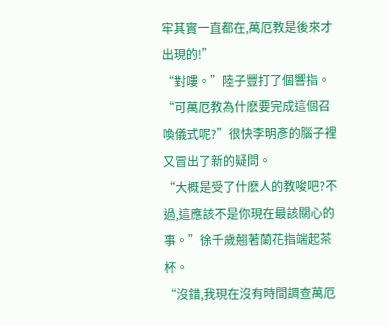牢其實一直都在,萬厄教是後來才出現的!”
“對嘍。”陸子豐打了個響指。
“可萬厄教為什麽要完成這個召喚儀式呢?”很快李明彥的腦子裡又冒出了新的疑問。
“大概是受了什麽人的教唆吧?不過,這應該不是你現在最該關心的事。”徐千歲翹著蘭花指端起茶杯。
“沒錯,我現在沒有時間調查萬厄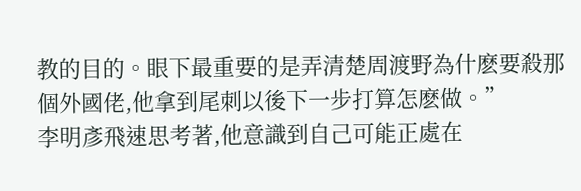教的目的。眼下最重要的是弄清楚周渡野為什麽要殺那個外國佬,他拿到尾刺以後下一步打算怎麽做。”
李明彥飛速思考著,他意識到自己可能正處在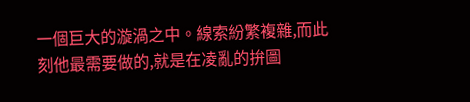一個巨大的漩渦之中。線索紛繁複雜,而此刻他最需要做的,就是在凌亂的拚圖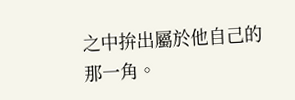之中拚出屬於他自己的那一角。